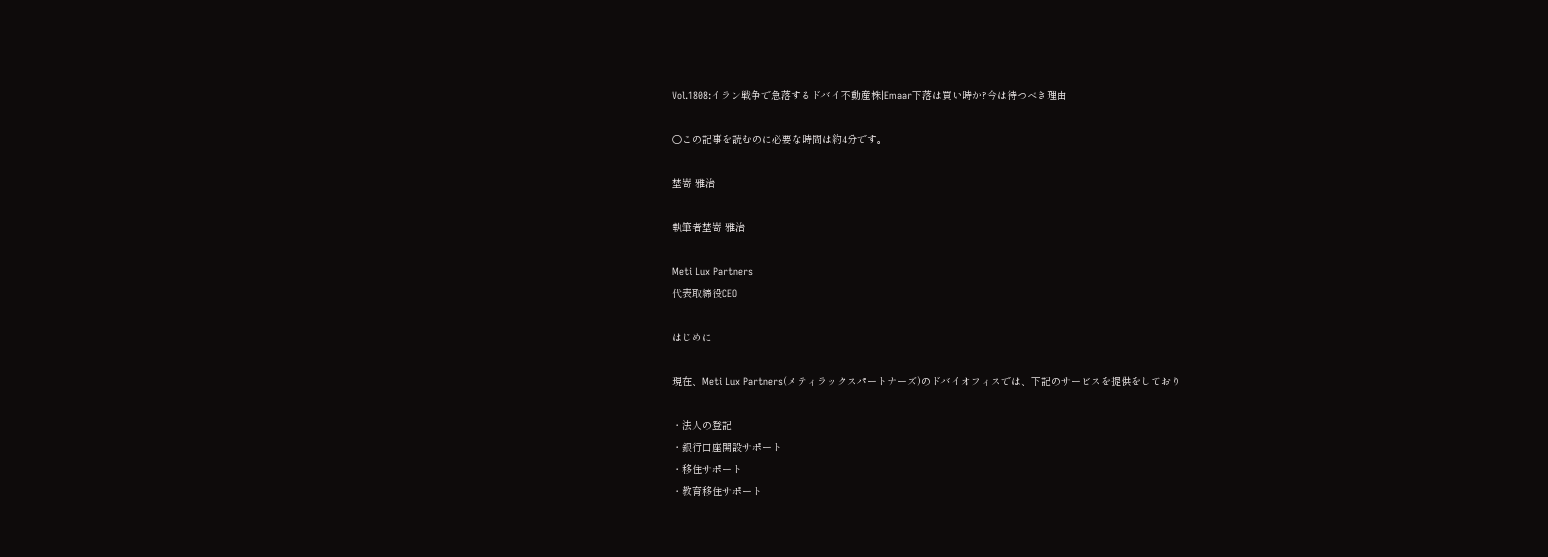Vol.1808:イラン戦争で急落するドバイ不動産株|Emaar下落は買い時か?今は待つべき理由

〇この記事を読むのに必要な時間は約4分です。

埜嵜 雅治

執筆者埜嵜 雅治

Meti Lux Partners
代表取締役CEO

はじめに

現在、Meti Lux Partners(メティラックスパートナーズ)のドバイオフィスでは、下記のサービスを提供をしており

・法人の登記
・銀行口座開設サポート
・移住サポート
・教育移住サポート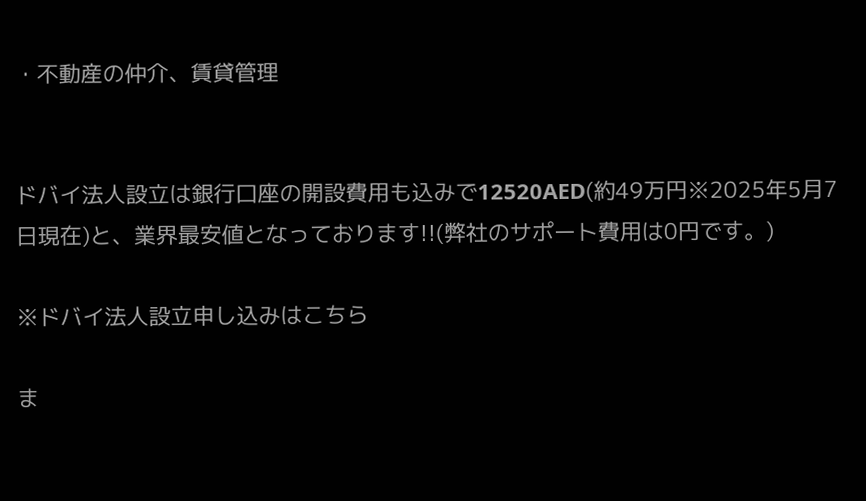・不動産の仲介、賃貸管理


ドバイ法人設立は銀行口座の開設費用も込みで12520AED(約49万円※2025年5月7日現在)と、業界最安値となっております!!(弊社のサポート費用は0円です。)

※ドバイ法人設立申し込みはこちら

ま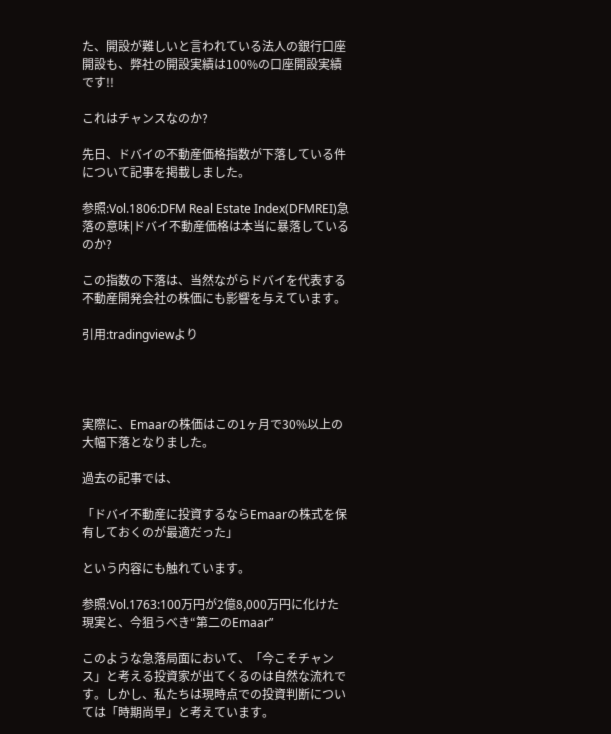た、開設が難しいと言われている法人の銀行口座開設も、弊社の開設実績は100%の口座開設実績です!!

これはチャンスなのか?

先日、ドバイの不動産価格指数が下落している件について記事を掲載しました。

参照:Vol.1806:DFM Real Estate Index(DFMREI)急落の意味|ドバイ不動産価格は本当に暴落しているのか?

この指数の下落は、当然ながらドバイを代表する不動産開発会社の株価にも影響を与えています。

引用:tradingviewより




実際に、Emaarの株価はこの1ヶ月で30%以上の大幅下落となりました。

過去の記事では、

「ドバイ不動産に投資するならEmaarの株式を保有しておくのが最適だった」

という内容にも触れています。

参照:Vol.1763:100万円が2億8,000万円に化けた現実と、今狙うべき“第二のEmaar”

このような急落局面において、「今こそチャンス」と考える投資家が出てくるのは自然な流れです。しかし、私たちは現時点での投資判断については「時期尚早」と考えています。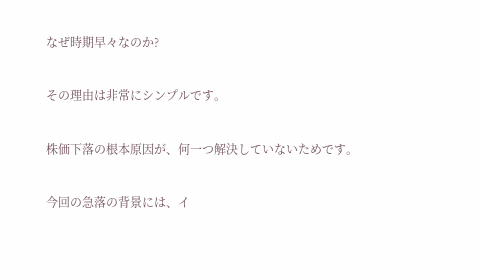なぜ時期早々なのか?

その理由は非常にシンプルです。

株価下落の根本原因が、何一つ解決していないためです。

今回の急落の背景には、イ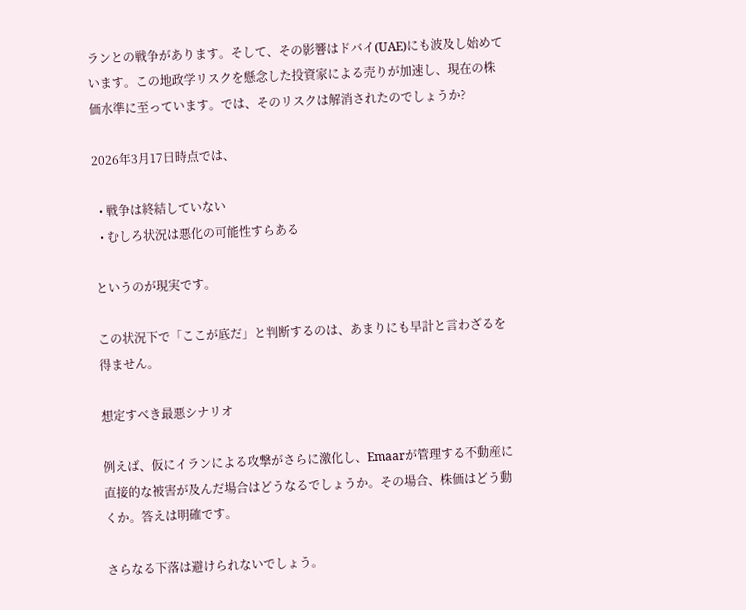ランとの戦争があります。そして、その影響はドバイ(UAE)にも波及し始めています。この地政学リスクを懸念した投資家による売りが加速し、現在の株価水準に至っています。では、そのリスクは解消されたのでしょうか?

2026年3月17日時点では、

  • 戦争は終結していない
  • むしろ状況は悪化の可能性すらある

というのが現実です。

この状況下で「ここが底だ」と判断するのは、あまりにも早計と言わざるを得ません。

想定すべき最悪シナリオ

例えば、仮にイランによる攻撃がさらに激化し、Emaarが管理する不動産に直接的な被害が及んだ場合はどうなるでしょうか。その場合、株価はどう動くか。答えは明確です。

さらなる下落は避けられないでしょう。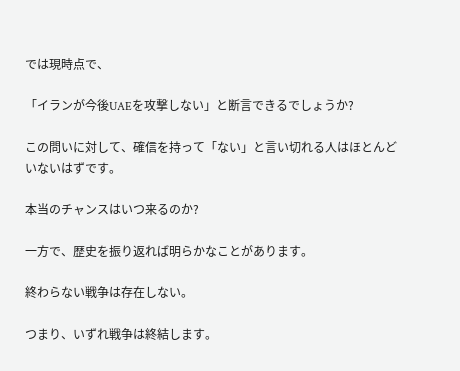では現時点で、

「イランが今後UAEを攻撃しない」と断言できるでしょうか?

この問いに対して、確信を持って「ない」と言い切れる人はほとんどいないはずです。

本当のチャンスはいつ来るのか?

一方で、歴史を振り返れば明らかなことがあります。

終わらない戦争は存在しない。

つまり、いずれ戦争は終結します。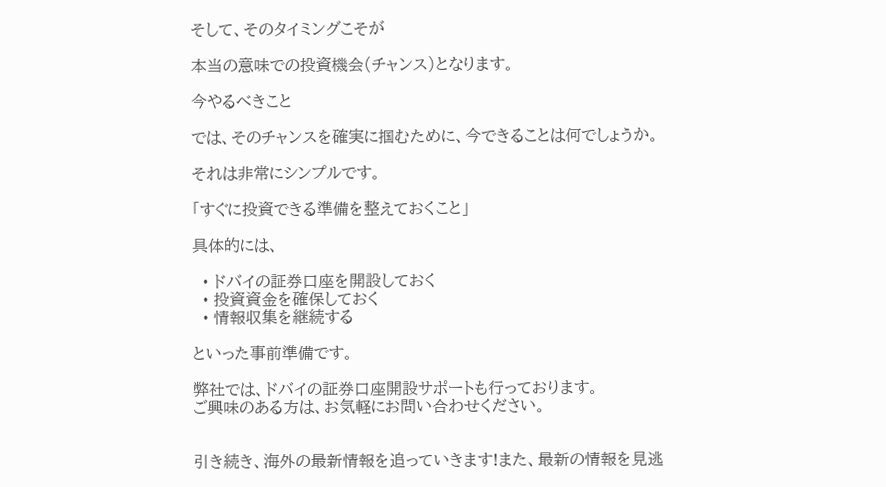そして、そのタイミングこそが

本当の意味での投資機会(チャンス)となります。

今やるべきこと

では、そのチャンスを確実に掴むために、今できることは何でしょうか。

それは非常にシンプルです。

「すぐに投資できる準備を整えておくこと」

具体的には、

  • ドバイの証券口座を開設しておく
  • 投資資金を確保しておく
  • 情報収集を継続する

といった事前準備です。

弊社では、ドバイの証券口座開設サポートも行っております。
ご興味のある方は、お気軽にお問い合わせください。


引き続き、海外の最新情報を追っていきます!また、最新の情報を見逃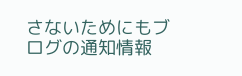さないためにもブログの通知情報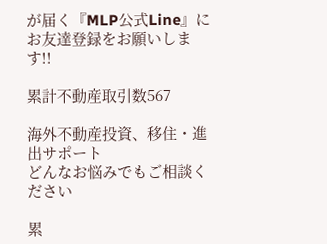が届く『MLP公式Line』にお友達登録をお願いします!!

累計不動産取引数567

海外不動産投資、移住・進出サポート
どんなお悩みでもご相談ください

累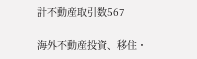計不動産取引数567

海外不動産投資、移住・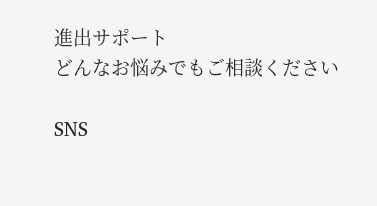進出サポート
どんなお悩みでもご相談ください

SNS